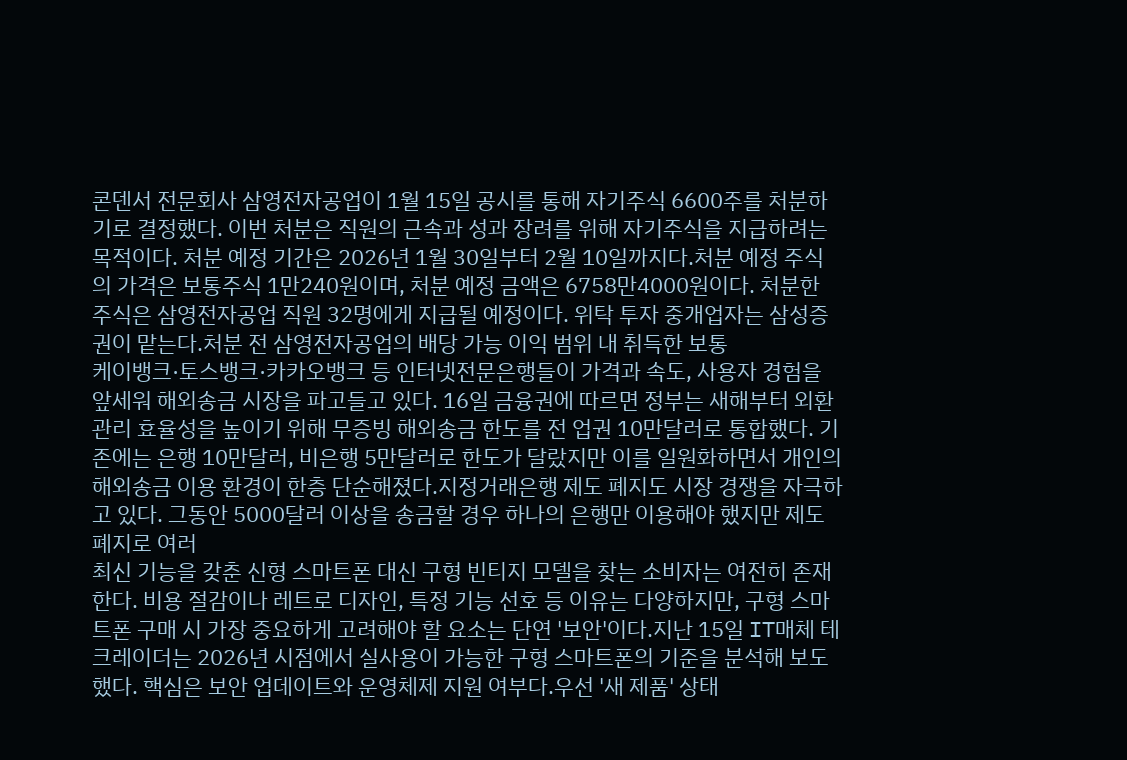콘덴서 전문회사 삼영전자공업이 1월 15일 공시를 통해 자기주식 6600주를 처분하기로 결정했다. 이번 처분은 직원의 근속과 성과 장려를 위해 자기주식을 지급하려는 목적이다. 처분 예정 기간은 2026년 1월 30일부터 2월 10일까지다.처분 예정 주식의 가격은 보통주식 1만240원이며, 처분 예정 금액은 6758만4000원이다. 처분한 주식은 삼영전자공업 직원 32명에게 지급될 예정이다. 위탁 투자 중개업자는 삼성증권이 맡는다.처분 전 삼영전자공업의 배당 가능 이익 범위 내 취득한 보통
케이뱅크·토스뱅크·카카오뱅크 등 인터넷전문은행들이 가격과 속도, 사용자 경험을 앞세워 해외송금 시장을 파고들고 있다. 16일 금융권에 따르면 정부는 새해부터 외환관리 효율성을 높이기 위해 무증빙 해외송금 한도를 전 업권 10만달러로 통합했다. 기존에는 은행 10만달러, 비은행 5만달러로 한도가 달랐지만 이를 일원화하면서 개인의 해외송금 이용 환경이 한층 단순해졌다.지정거래은행 제도 폐지도 시장 경쟁을 자극하고 있다. 그동안 5000달러 이상을 송금할 경우 하나의 은행만 이용해야 했지만 제도 폐지로 여러
최신 기능을 갖춘 신형 스마트폰 대신 구형 빈티지 모델을 찾는 소비자는 여전히 존재한다. 비용 절감이나 레트로 디자인, 특정 기능 선호 등 이유는 다양하지만, 구형 스마트폰 구매 시 가장 중요하게 고려해야 할 요소는 단연 '보안'이다.지난 15일 IT매체 테크레이더는 2026년 시점에서 실사용이 가능한 구형 스마트폰의 기준을 분석해 보도했다. 핵심은 보안 업데이트와 운영체제 지원 여부다.우선 '새 제품' 상태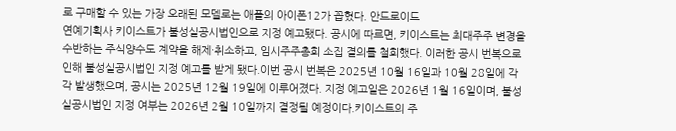로 구매할 수 있는 가장 오래된 모델로는 애플의 아이폰12가 꼽혔다. 안드로이드
연예기획사 키이스트가 불성실공시법인으로 지정 예고됐다. 공시에 따르면, 키이스트는 최대주주 변경을 수반하는 주식양수도 계약을 해제·취소하고, 임시주주총회 소집 결의를 철회했다. 이러한 공시 번복으로 인해 불성실공시법인 지정 예고를 받게 됐다.이번 공시 번복은 2025년 10월 16일과 10월 28일에 각각 발생했으며, 공시는 2025년 12월 19일에 이루어졌다. 지정 예고일은 2026년 1월 16일이며, 불성실공시법인 지정 여부는 2026년 2월 10일까지 결정될 예정이다.키이스트의 주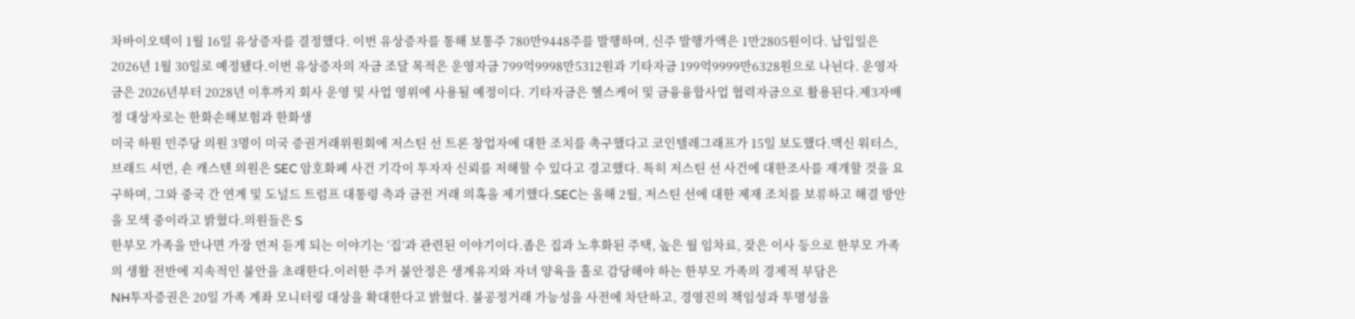차바이오텍이 1월 16일 유상증자를 결정했다. 이번 유상증자를 통해 보통주 780만9448주를 발행하며, 신주 발행가액은 1만2805원이다. 납입일은 2026년 1월 30일로 예정됐다.이번 유상증자의 자금 조달 목적은 운영자금 799억9998만5312원과 기타자금 199억9999만6328원으로 나뉜다. 운영자금은 2026년부터 2028년 이후까지 회사 운영 및 사업 영위에 사용될 예정이다. 기타자금은 헬스케어 및 금융융합사업 협력자금으로 활용된다.제3자배정 대상자로는 한화손해보험과 한화생
미국 하원 민주당 의원 3명이 미국 증권거래위원회에 저스틴 선 트론 창업자에 대한 조치를 촉구했다고 코인텔레그래프가 15일 보도했다.맥신 워터스, 브래드 셔먼, 숀 캐스텐 의원은 SEC 암호화폐 사건 기각이 투자자 신뢰를 저해할 수 있다고 경고했다. 특히 저스틴 선 사건에 대한조사를 재개할 것을 요구하며, 그와 중국 간 연계 및 도널드 트럼프 대통령 측과 금전 거래 의혹을 제기했다.SEC는 올해 2월, 저스틴 선에 대한 제재 조치를 보류하고 해결 방안을 모색 중이라고 밝혔다.의원들은 S
한부모 가족을 만나면 가장 먼저 듣게 되는 이야기는 ‘집’과 관련된 이야기이다.좁은 집과 노후화된 주택, 높은 월 임차료, 잦은 이사 등으로 한부모 가족의 생활 전반에 지속적인 불안을 초래한다.이러한 주거 불안정은 생계유지와 자녀 양육을 홀로 감당해야 하는 한부모 가족의 경제적 부담은
NH투자증권은 20일 가족 계좌 모니터링 대상을 확대한다고 밝혔다. 불공정거래 가능성을 사전에 차단하고, 경영진의 책임성과 투명성을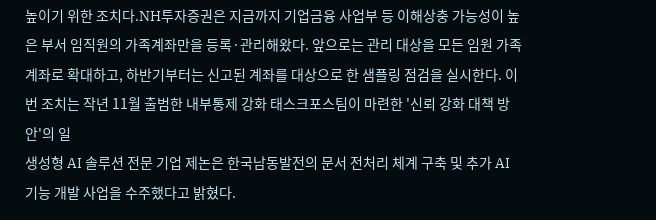높이기 위한 조치다.NH투자증권은 지금까지 기업금융 사업부 등 이해상충 가능성이 높은 부서 임직원의 가족계좌만을 등록·관리해왔다. 앞으로는 관리 대상을 모든 임원 가족계좌로 확대하고, 하반기부터는 신고된 계좌를 대상으로 한 샘플링 점검을 실시한다. 이번 조치는 작년 11월 출범한 내부통제 강화 태스크포스팀이 마련한 '신뢰 강화 대책 방안'의 일
생성형 AI 솔루션 전문 기업 제논은 한국남동발전의 문서 전처리 체계 구축 및 추가 AI 기능 개발 사업을 수주했다고 밝혔다.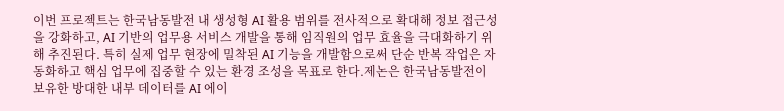이번 프로젝트는 한국남동발전 내 생성형 AI 활용 범위를 전사적으로 확대해 정보 접근성을 강화하고, AI 기반의 업무용 서비스 개발을 통해 임직원의 업무 효율을 극대화하기 위해 추진된다. 특히 실제 업무 현장에 밀착된 AI 기능을 개발함으로써 단순 반복 작업은 자동화하고 핵심 업무에 집중할 수 있는 환경 조성을 목표로 한다.제논은 한국남동발전이 보유한 방대한 내부 데이터를 AI 에이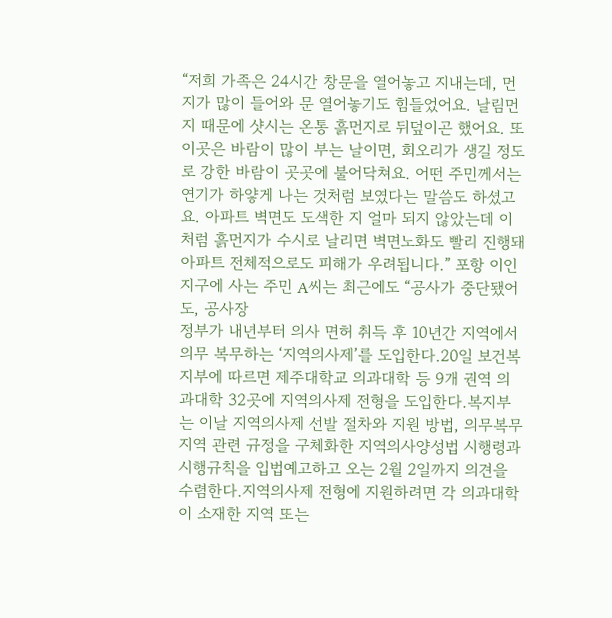“저희 가족은 24시간 창문을 열어놓고 지내는데, 먼지가 많이 들어와 문 열어놓기도 힘들었어요. 날림먼지 때문에 샷시는 온통 흙먼지로 뒤덮이곤 했어요. 또 이곳은 바람이 많이 부는 날이면, 회오리가 생길 정도로 강한 바람이 곳곳에 불어닥쳐요. 어떤 주민께서는 연기가 하얗게 나는 것처럼 보였다는 말씀도 하셨고요. 아파트 벽면도 도색한 지 얼마 되지 않았는데 이처럼 흙먼지가 수시로 날리면 벽면노화도 빨리 진행돼 아파트 전체적으로도 피해가 우려됩니다.” 포항 이인지구에 사는 주민 A씨는 최근에도 “공사가 중단됐어도, 공사장
정부가 내년부터 의사 면허 취득 후 10년간 지역에서 의무 복무하는 ‘지역의사제’를 도입한다.20일 보건복지부에 따르면 제주대학교 의과대학 등 9개 권역 의과대학 32곳에 지역의사제 전형을 도입한다.복지부는 이날 지역의사제 선발 절차와 지원 방법, 의무복무지역 관련 규정을 구체화한 지역의사양성법 시행령과 시행규칙을 입법예고하고 오는 2월 2일까지 의견을 수렴한다.지역의사제 전형에 지원하려면 각 의과대학이 소재한 지역 또는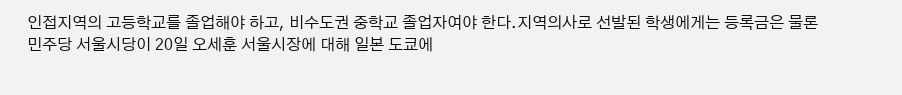인접지역의 고등학교를 졸업해야 하고, 비수도권 중학교 졸업자여야 한다.지역의사로 선발된 학생에게는 등록금은 물론
민주당 서울시당이 20일 오세훈 서울시장에 대해 일본 도쿄에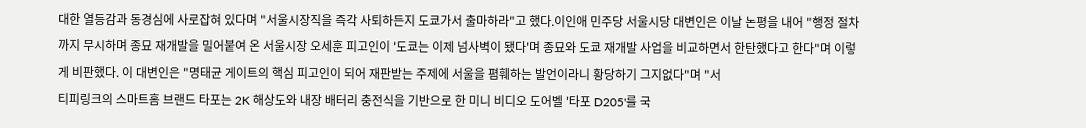대한 열등감과 동경심에 사로잡혀 있다며 "서울시장직을 즉각 사퇴하든지 도쿄가서 출마하라"고 했다.이인애 민주당 서울시당 대변인은 이날 논평을 내어 "행정 절차까지 무시하며 종묘 재개발을 밀어붙여 온 서울시장 오세훈 피고인이 '도쿄는 이제 넘사벽이 됐다'며 종묘와 도쿄 재개발 사업을 비교하면서 한탄했다고 한다"며 이렇게 비판했다. 이 대변인은 "명태균 게이트의 핵심 피고인이 되어 재판받는 주제에 서울을 폄훼하는 발언이라니 황당하기 그지없다"며 "서
티피링크의 스마트홈 브랜드 타포는 2K 해상도와 내장 배터리 충전식을 기반으로 한 미니 비디오 도어벨 '타포 D205'를 국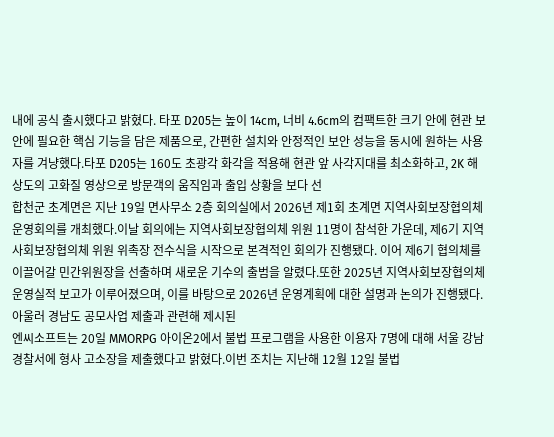내에 공식 출시했다고 밝혔다. 타포 D205는 높이 14cm, 너비 4.6cm의 컴팩트한 크기 안에 현관 보안에 필요한 핵심 기능을 담은 제품으로, 간편한 설치와 안정적인 보안 성능을 동시에 원하는 사용자를 겨냥했다.타포 D205는 160도 초광각 화각을 적용해 현관 앞 사각지대를 최소화하고, 2K 해상도의 고화질 영상으로 방문객의 움직임과 출입 상황을 보다 선
합천군 초계면은 지난 19일 면사무소 2층 회의실에서 2026년 제1회 초계면 지역사회보장협의체 운영회의를 개최했다.이날 회의에는 지역사회보장협의체 위원 11명이 참석한 가운데, 제6기 지역사회보장협의체 위원 위촉장 전수식을 시작으로 본격적인 회의가 진행됐다. 이어 제6기 협의체를 이끌어갈 민간위원장을 선출하며 새로운 기수의 출범을 알렸다.또한 2025년 지역사회보장협의체 운영실적 보고가 이루어졌으며, 이를 바탕으로 2026년 운영계획에 대한 설명과 논의가 진행됐다. 아울러 경남도 공모사업 제출과 관련해 제시된
엔씨소프트는 20일 MMORPG 아이온2에서 불법 프로그램을 사용한 이용자 7명에 대해 서울 강남경찰서에 형사 고소장을 제출했다고 밝혔다.이번 조치는 지난해 12월 12일 불법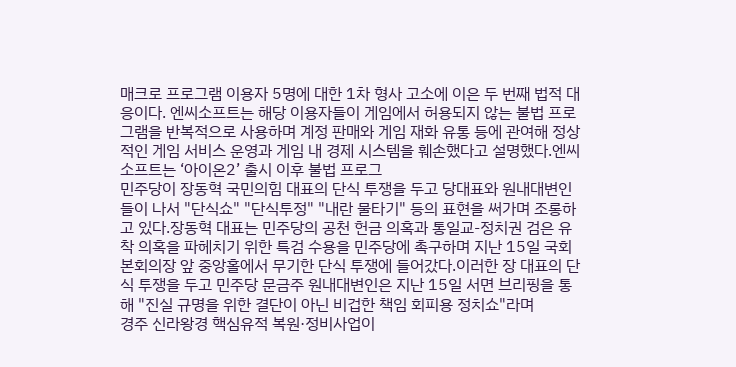매크로 프로그램 이용자 5명에 대한 1차 형사 고소에 이은 두 번째 법적 대응이다. 엔씨소프트는 해당 이용자들이 게임에서 허용되지 않는 불법 프로그램을 반복적으로 사용하며 계정 판매와 게임 재화 유통 등에 관여해 정상적인 게임 서비스 운영과 게임 내 경제 시스템을 훼손했다고 설명했다.엔씨소프트는 ‘아이온2’ 출시 이후 불법 프로그
민주당이 장동혁 국민의힘 대표의 단식 투쟁을 두고 당대표와 원내대변인들이 나서 "단식쇼" "단식투정" "내란 물타기" 등의 표현을 써가며 조롱하고 있다.장동혁 대표는 민주당의 공천 헌금 의혹과 통일교-정치권 검은 유착 의혹을 파헤치기 위한 특검 수용을 민주당에 촉구하며 지난 15일 국회 본회의장 앞 중앙홀에서 무기한 단식 투쟁에 들어갔다.이러한 장 대표의 단식 투쟁을 두고 민주당 문금주 원내대변인은 지난 15일 서면 브리핑을 통해 "진실 규명을 위한 결단이 아닌 비겁한 책임 회피용 정치쇼"라며
경주 신라왕경 핵심유적 복원·정비사업이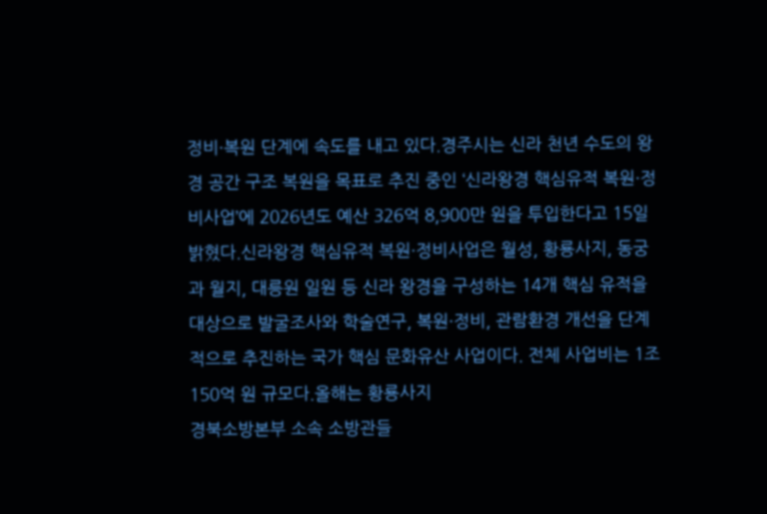정비·복원 단계에 속도를 내고 있다.경주시는 신라 천년 수도의 왕경 공간 구조 복원을 목표로 추진 중인 ‘신라왕경 핵심유적 복원·정비사업’에 2026년도 예산 326억 8,900만 원을 투입한다고 15일 밝혔다.신라왕경 핵심유적 복원·정비사업은 월성, 황룡사지, 동궁과 월지, 대릉원 일원 등 신라 왕경을 구성하는 14개 핵심 유적을 대상으로 발굴조사와 학술연구, 복원·정비, 관람환경 개선을 단계적으로 추진하는 국가 핵심 문화유산 사업이다. 전체 사업비는 1조 150억 원 규모다.올해는 황룡사지
경북소방본부 소속 소방관들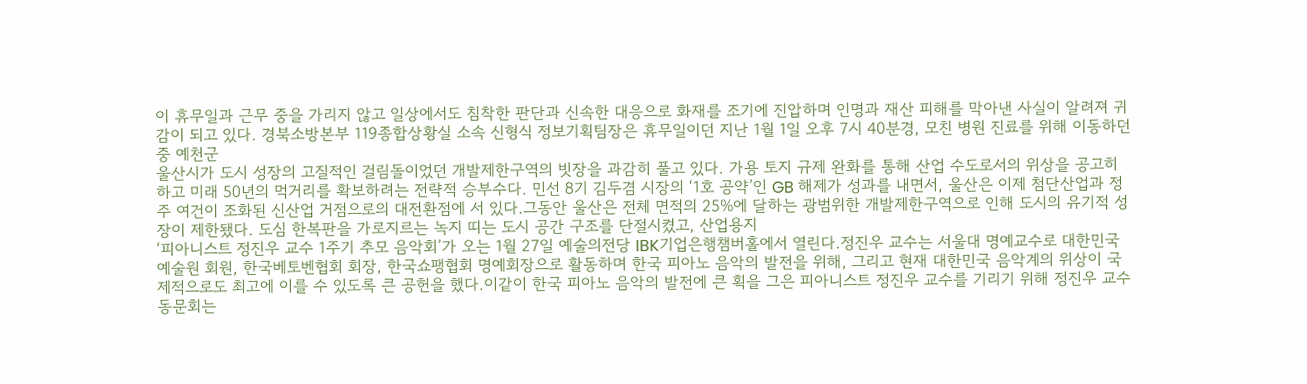이 휴무일과 근무 중을 가리지 않고 일상에서도 침착한 판단과 신속한 대응으로 화재를 조기에 진압하며 인명과 재산 피해를 막아낸 사실이 알려져 귀감이 되고 있다. 경북소방본부 119종합상황실 소속 신형식 정보기획팀장은 휴무일이던 지난 1월 1일 오후 7시 40분경, 모친 병원 진료를 위해 이동하던 중 예천군
울산시가 도시 성장의 고질적인 걸림돌이었던 개발제한구역의 빗장을 과감히 풀고 있다. 가용 토지 규제 완화를 통해 산업 수도로서의 위상을 공고히 하고 미래 50년의 먹거리를 확보하려는 전략적 승부수다. 민선 8기 김두겸 시장의 ‘1호 공약’인 GB 해제가 성과를 내면서, 울산은 이제 첨단산업과 정주 여건이 조화된 신산업 거점으로의 대전환점에 서 있다.그동안 울산은 전체 면적의 25%에 달하는 광범위한 개발제한구역으로 인해 도시의 유기적 성장이 제한됐다. 도심 한복판을 가로지르는 녹지 띠는 도시 공간 구조를 단절시켰고, 산업용지
‘피아니스트 정진우 교수 1주기 추모 음악회’가 오는 1월 27일 예술의전당 IBK기업은행챔버홀에서 열린다.정진우 교수는 서울대 명예교수로 대한민국예술원 회원, 한국베토벤협회 회장, 한국쇼팽협회 명예회장으로 활동하며 한국 피아노 음악의 발전을 위해, 그리고 현재 대한민국 음악계의 위상이 국제적으로도 최고에 이를 수 있도록 큰 공헌을 했다.이같이 한국 피아노 음악의 발전에 큰 획을 그은 피아니스트 정진우 교수를 기리기 위해 정진우 교수 동문회는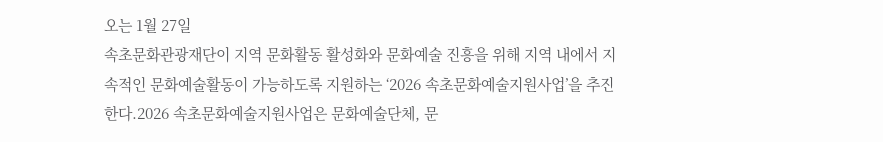오는 1월 27일
속초문화관광재단이 지역 문화활동 활성화와 문화예술 진흥을 위해 지역 내에서 지속적인 문화예술활동이 가능하도록 지원하는 ‘2026 속초문화예술지원사업’을 추진한다.2026 속초문화예술지원사업은 문화예술단체, 문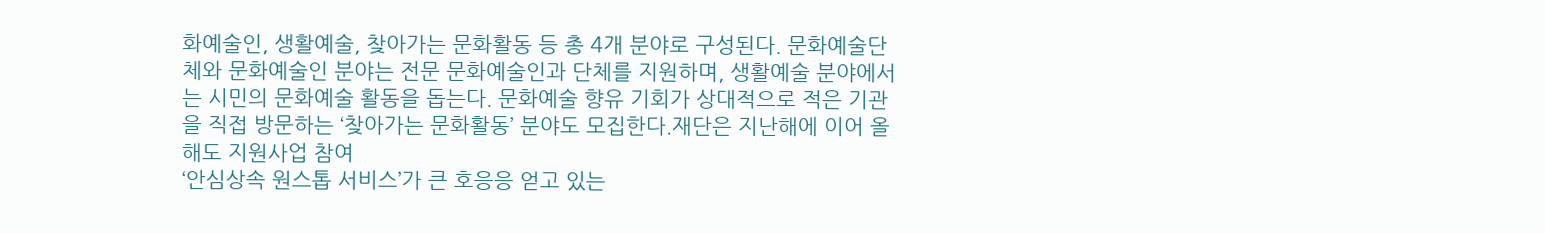화예술인, 생활예술, 찾아가는 문화활동 등 총 4개 분야로 구성된다. 문화예술단체와 문화예술인 분야는 전문 문화예술인과 단체를 지원하며, 생활예술 분야에서는 시민의 문화예술 활동을 돕는다. 문화예술 향유 기회가 상대적으로 적은 기관을 직접 방문하는 ‘찾아가는 문화활동’ 분야도 모집한다.재단은 지난해에 이어 올해도 지원사업 참여
‘안심상속 원스톱 서비스’가 큰 호응응 얻고 있는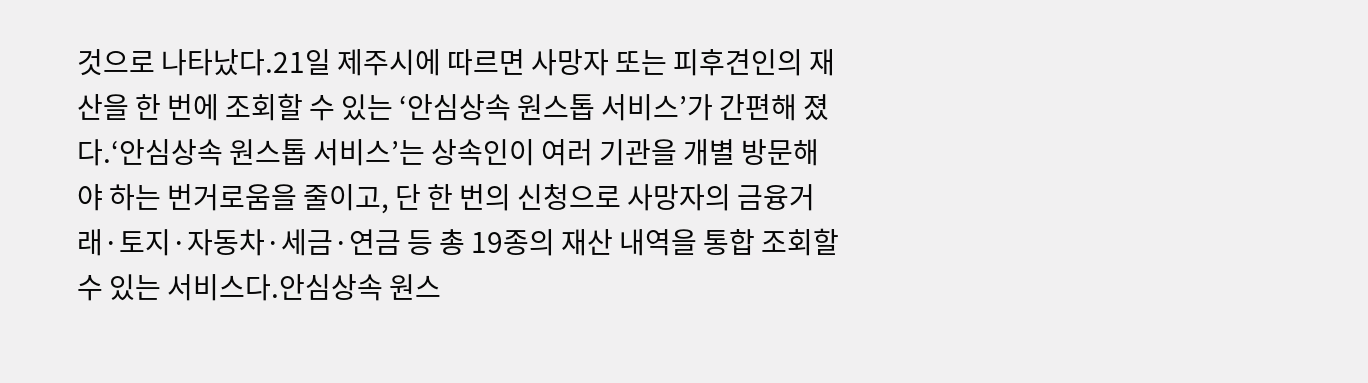것으로 나타났다.21일 제주시에 따르면 사망자 또는 피후견인의 재산을 한 번에 조회할 수 있는 ‘안심상속 원스톱 서비스’가 간편해 졌다.‘안심상속 원스톱 서비스’는 상속인이 여러 기관을 개별 방문해야 하는 번거로움을 줄이고, 단 한 번의 신청으로 사망자의 금융거래·토지·자동차·세금·연금 등 총 19종의 재산 내역을 통합 조회할 수 있는 서비스다.안심상속 원스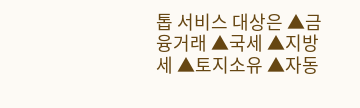톱 서비스 대상은 ▲금융거래 ▲국세 ▲지방세 ▲토지소유 ▲자동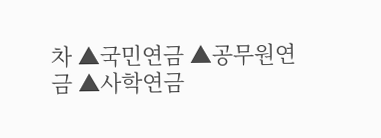차 ▲국민연금 ▲공무원연금 ▲사학연금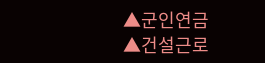▲군인연금 ▲건설근로